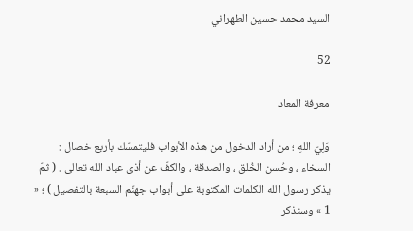السيد محمد حسين الطهراني

52

معرفة المعاد

وَلِيّ اللهِ ؛ من أراد الدخول من هذه الأبواب فليتمسّك بأربع خصال : السخاء ، وحُسن الخُلق ، والصدقة ، والكفّ عن أذى عباد الله تعالى . ( ثمّ يذكر رسول الله الكلمات المكتوبة على أبواب جهنّم السبعة بالتفصيل ) ؛ « 1 » وسنذكر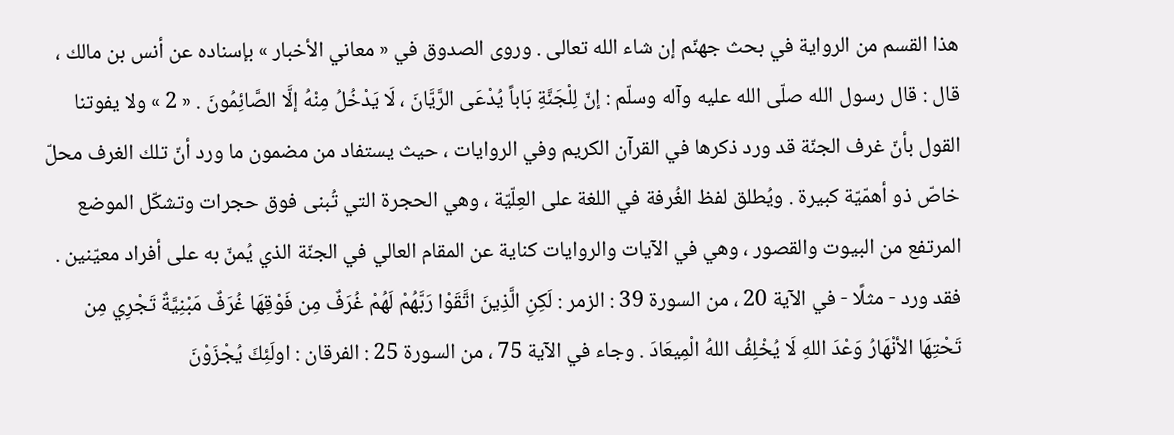هذا القسم من الرواية في بحث جهنّم إن شاء الله تعالى . وروى الصدوق في « معاني الأخبار » بإسناده عن أنس بن مالك ، قال : قال رسول الله صلّى الله عليه وآله وسلّم : إنّ لِلْجَنَّةِ بَاباً يُدْعَى الرَّيَّانَ ، لَا يَدْخُلُ مِنْهُ إلَّا الصَّائِمُونَ . « 2 » ولا يفوتنا القول بأنّ غرف الجنّة قد ورد ذكرها في القرآن الكريم وفي الروايات ، حيث يستفاد من مضمون ما ورد أنّ تلك الغرف محلّ خاصّ ذو أهمّيّة كبيرة . ويُطلق لفظ الغُرفة في اللغة على العِلّيّة ، وهي الحجرة التي تُبنى فوق حجرات وتشكّل الموضع المرتفع من البيوت والقصور ، وهي في الآيات والروايات كناية عن المقام العالي في الجنّة الذي يُمنّ به على أفراد معيّنين . فقد ورد - مثلًا - في الآية 20 ، من السورة 39 : الزمر : لَكِنِ الَّذِينَ اتَّقَوْا رَبَّهُمْ لَهُمْ غُرَفٌ مِن فَوْقِهَا غُرَفٌ مَبْنِيَّةٌ تَجْرِي مِن تَحْتِهَا الأنْهَارُ وَعْدَ اللهِ لَا يُخْلِفُ اللهُ الْمِيعَادَ . وجاء في الآية 75 ، من السورة 25 : الفرقان : اولَئِكَ يُجْزَوْنَ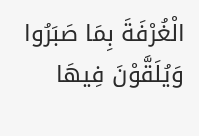الْغُرْفَةَ بِمَا صَبَرُوا وَيُلَقَّوْنَ فِيهَا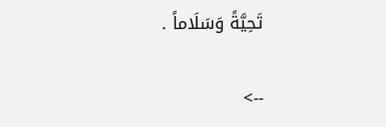تَحِيَّةً وَسَلَاماً .

-->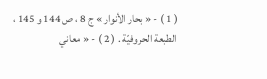( 1 ) - « بحار الأنوار » ج 8 ، ص 144 و 145 ، الطبعة الحروفيّة . ( 2 ) - « معاني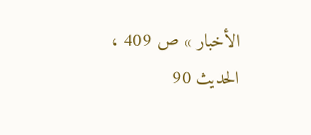الأخبار » ص 409 ، الحديث 90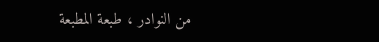من النوادر ، طبعة المطبعة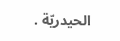الحيدريّة .